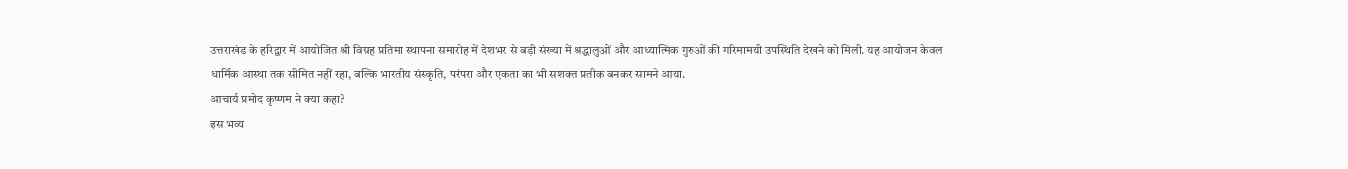उत्तराखंड के हरिद्वार में आयोजित श्री विग्रह प्रतिमा स्थापना समारोह में देशभर से बड़ी संख्या में श्रद्धालुओं और आध्यात्मिक गुरुओं की गरिमामयी उपस्थिति देखने को मिली. यह आयोजन केवल धार्मिक आस्था तक सीमित नहीं रहा, बल्कि भारतीय संस्कृति, परंपरा और एकता का भी सशक्त प्रतीक बनकर सामने आया.
आचार्य प्रमोद कृष्णम ने क्या कहा?
इस भव्य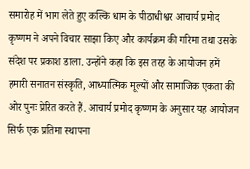समारोह में भाग लेते हुए कल्कि धाम के पीठाधीश्वर आचार्य प्रमोद कृष्णम ने अपने विचार साझा किए और कार्यक्रम की गरिमा तथा उसके संदेश पर प्रकाश डाला. उन्होंने कहा कि इस तरह के आयोजन हमें हमारी सनातन संस्कृति, आध्यात्मिक मूल्यों और सामाजिक एकता की ओर पुनः प्रेरित करते हैं. आचार्य प्रमोद कृष्णम के अनुसार यह आयोजन सिर्फ एक प्रतिमा स्थापना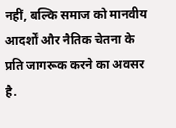नहीं, बल्कि समाज को मानवीय आदर्शों और नैतिक चेतना के प्रति जागरूक करने का अवसर है.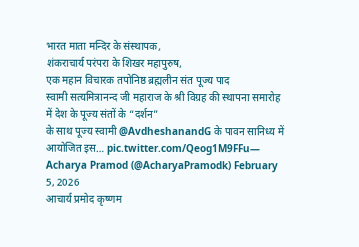भारत माता मन्दिर के संस्थापक,
शंकराचार्य परंपरा के शिखर महापुरुष,
एक महान विचारक तपोनिष्ठ ब्रह्मलीन संत पूज्य पाद
स्वामी सत्यमित्रानन्द जी महाराज के श्री विग्रह की स्थापना समारोह में देश के पूज्य संतों के “दर्शन”
के साथ पूज्य स्वामी @AvdheshanandG के पावन सानिध्य में आयोजित इस… pic.twitter.com/Qeog1M9FFu— Acharya Pramod (@AcharyaPramodk) February 5, 2026
आचार्य प्रमोद कृष्णम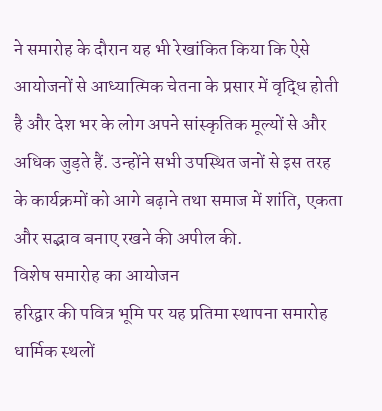ने समारोह के दौरान यह भी रेखांकित किया कि ऐसे आयोजनों से आध्यात्मिक चेतना के प्रसार में वृद्धि होती है और देश भर के लोग अपने सांस्कृतिक मूल्यों से और अधिक जुड़ते हैं. उन्होंने सभी उपस्थित जनों से इस तरह के कार्यक्रमों को आगे बढ़ाने तथा समाज में शांति, एकता और सद्भाव बनाए रखने की अपील की.
विशेष समारोह का आयोजन
हरिद्वार की पवित्र भूमि पर यह प्रतिमा स्थापना समारोह धार्मिक स्थलों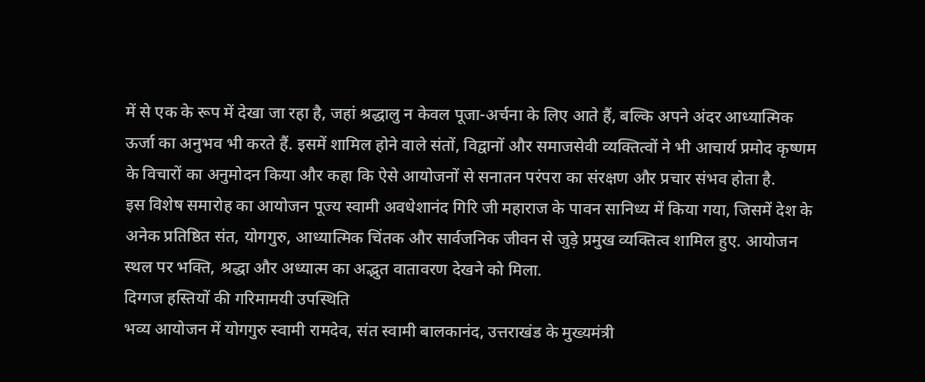में से एक के रूप में देखा जा रहा है, जहां श्रद्धालु न केवल पूजा-अर्चना के लिए आते हैं, बल्कि अपने अंदर आध्यात्मिक ऊर्जा का अनुभव भी करते हैं. इसमें शामिल होने वाले संतों, विद्वानों और समाजसेवी व्यक्तित्वों ने भी आचार्य प्रमोद कृष्णम के विचारों का अनुमोदन किया और कहा कि ऐसे आयोजनों से सनातन परंपरा का संरक्षण और प्रचार संभव होता है.
इस विशेष समारोह का आयोजन पूज्य स्वामी अवधेशानंद गिरि जी महाराज के पावन सानिध्य में किया गया, जिसमें देश के अनेक प्रतिष्ठित संत, योगगुरु, आध्यात्मिक चिंतक और सार्वजनिक जीवन से जुड़े प्रमुख व्यक्तित्व शामिल हुए. आयोजन स्थल पर भक्ति, श्रद्धा और अध्यात्म का अद्भुत वातावरण देखने को मिला.
दिग्गज हस्तियों की गरिमामयी उपस्थिति
भव्य आयोजन में योगगुरु स्वामी रामदेव, संत स्वामी बालकानंद, उत्तराखंड के मुख्यमंत्री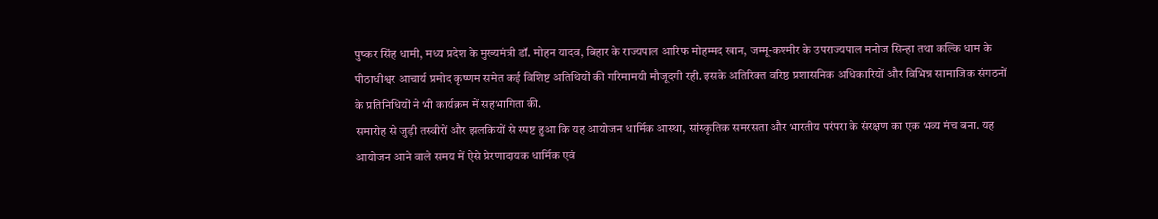पुष्कर सिंह धामी, मध्य प्रदेश के मुख्यमंत्री डॉ. मोहन यादव, बिहार के राज्यपाल आरिफ मोहम्मद खान, जम्मू-कश्मीर के उपराज्यपाल मनोज सिन्हा तथा कल्कि धाम के पीठाधीश्वर आचार्य प्रमोद कृष्णम समेत कई विशिष्ट अतिथियों की गरिमामयी मौजूदगी रही. इसके अतिरिक्त वरिष्ठ प्रशासनिक अधिकारियों और विभिन्न सामाजिक संगठनों के प्रतिनिधियों ने भी कार्यक्रम में सहभागिता की.
समारोह से जुड़ी तस्वीरों और झलकियों से स्पष्ट हुआ कि यह आयोजन धार्मिक आस्था, सांस्कृतिक समरसता और भारतीय परंपरा के संरक्षण का एक भव्य मंच बना. यह आयोजन आने वाले समय में ऐसे प्रेरणादायक धार्मिक एवं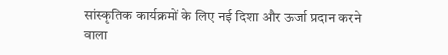सांस्कृतिक कार्यक्रमों के लिए नई दिशा और ऊर्जा प्रदान करने वाला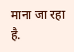माना जा रहा है.